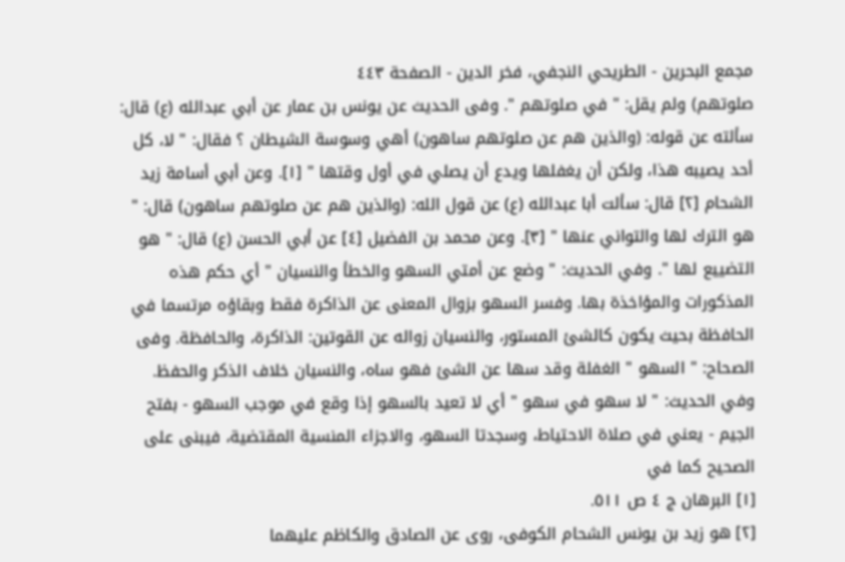مجمع البحرين - الطريحي النجفي، فخر الدين - الصفحة ٤٤٣
صلوتهم) ولم يقل: " في صلوتهم ". وفى الحديث عن يونس بن عمار عن أبي عبدالله (ع) قال: سألته عن قوله: (والذين هم عن صلوتهم ساهون) أهي وسوسة الشيطان ؟ فقال: " لا، كل أحد يصيبه هذا، ولكن أن يغفلها ويدع أن يصلي في أول وقتها " [١]. وعن أبي أسامة زيد الشحام [٢] قال: سألت أبا عبدالله (ع) عن قول الله: (والذين هم عن صلوتهم ساهون) قال: " هو الترك لها والتواني عنها " [٣]. وعن محمد بن الفضيل [٤] عن أبي الحسن (ع) قال: " هو التضييع لها ". وفي الحديث: " وضع عن أمتي السهو والخطأ والنسيان " أي حكم هذه المذكورات والمؤاخذة بها. وفسر السهو بزوال المعنى عن الذاكرة فقط وبقاؤه مرتسما في الحافظة بحيث يكون كالشئ المستور، والنسيان زواله عن القوتين: الذاكرة، والحافظة. وفى الصحاح: " السهو " الغفلة وقد سها عن الشئ فهو ساه، والنسيان خلاف الذكر والحفظ. وفي الحديث: " لا سهو في سهو " أي لا تعيد بالسهو إذا وقع في موجب السهو - بفتح الجيم - يعني في صلاة الاحتياط، وسجدتا السهو، والاجزاء المنسية المقتضية، فيبنى على الصحيح كما في
[١] البرهان ج ٤ ص ٥١١.
[٢] هو زيد بن يونس الشحام الكوفى، روى عن الصادق والكاظم عليهما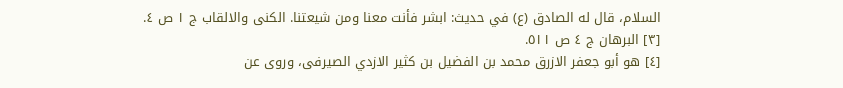السلام، قال له الصادق (ع) في حديث: ابشر فأنت معنا ومن شيعتنا. الكنى والالقاب ج ١ ص ٤.
[٣] البرهان ج ٤ ص ٥١١.
[٤] هو أبو جعفر الازرق محمد بن الفضيل بن كثير الازدي الصيرفى، وروى عن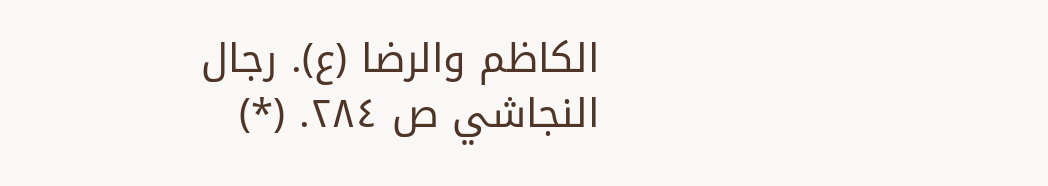الكاظم والرضا (ع). رجال النجاشي ص ٢٨٤. (*)